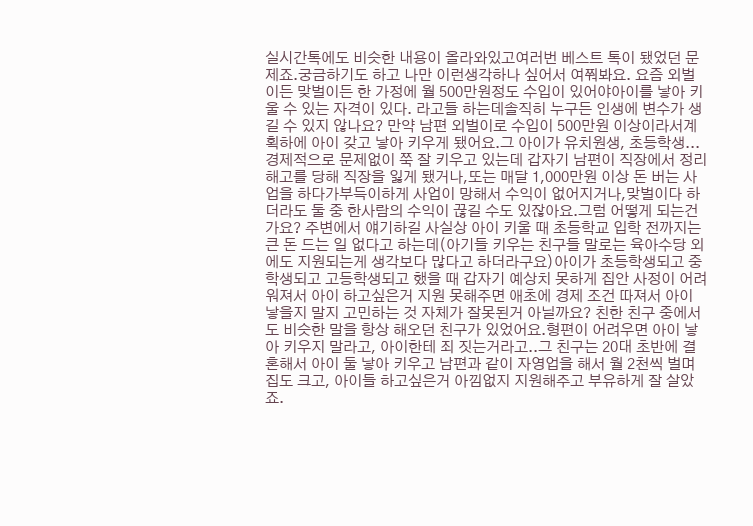실시간톡에도 비슷한 내용이 올라와있고여러번 베스트 톡이 됐었던 문제죠.궁금하기도 하고 나만 이런생각하나 싶어서 여쭤봐요. 요즘 외벌이든 맞벌이든 한 가정에 월 500만원정도 수입이 있어야아이를 낳아 키울 수 있는 자격이 있다. 라고들 하는데솔직히 누구든 인생에 변수가 생길 수 있지 않나요? 만약 남편 외벌이로 수입이 500만원 이상이라서계획하에 아이 갖고 낳아 키우게 됐어요.그 아이가 유치원생, 초등학생... 경제적으로 문제없이 쭉 잘 키우고 있는데 갑자기 남편이 직장에서 정리해고를 당해 직장을 잃게 됐거나,또는 매달 1,000만원 이상 돈 버는 사업을 하다가부득이하게 사업이 망해서 수익이 없어지거나,맞벌이다 하더라도 둘 중 한사람의 수익이 끊길 수도 있잖아요.그럼 어떻게 되는건가요? 주변에서 얘기하길 사실상 아이 키울 때 초등학교 입학 전까지는 큰 돈 드는 일 없다고 하는데(아기들 키우는 친구들 말로는 육아수당 외에도 지원되는게 생각보다 많다고 하더라구요)아이가 초등학생되고 중학생되고 고등학생되고 했을 때 갑자기 예상치 못하게 집안 사정이 어려워져서 아이 하고싶은거 지원 못해주면 애초에 경제 조건 따져서 아이 낳을지 말지 고민하는 것 자체가 잘못된거 아닐까요? 친한 친구 중에서도 비슷한 말을 항상 해오던 친구가 있었어요.형편이 어려우면 아이 낳아 키우지 말라고, 아이한테 죄 짓는거라고..그 친구는 20대 초반에 결혼해서 아이 둘 낳아 키우고 남편과 같이 자영업을 해서 월 2천씩 벌며집도 크고, 아이들 하고싶은거 아낌없지 지원해주고 부유하게 잘 살았죠.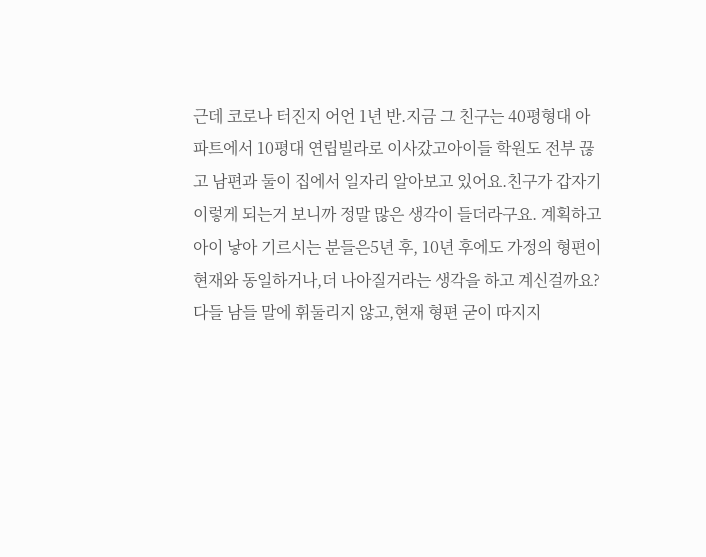근데 코로나 터진지 어언 1년 반.지금 그 친구는 40평형대 아파트에서 10평대 연립빌라로 이사갔고아이들 학원도 전부 끊고 남편과 둘이 집에서 일자리 알아보고 있어요.친구가 갑자기 이렇게 되는거 보니까 정말 많은 생각이 들더라구요. 계획하고 아이 낳아 기르시는 분들은5년 후, 10년 후에도 가정의 형편이 현재와 동일하거나,더 나아질거라는 생각을 하고 계신걸까요? 다들 남들 말에 휘둘리지 않고,현재 형편 굳이 따지지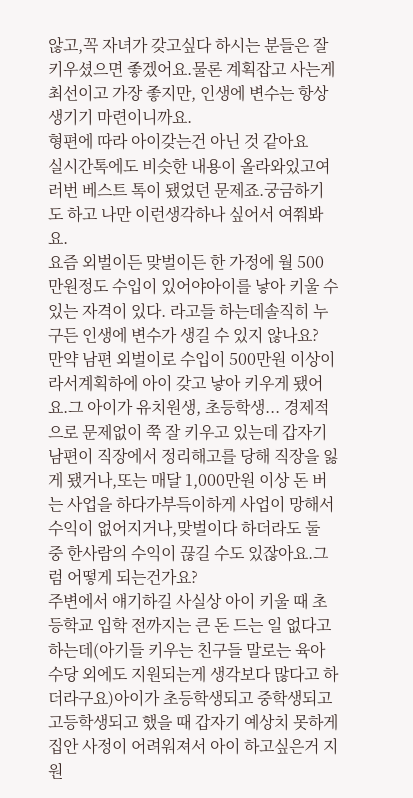않고,꼭 자녀가 갖고싶다 하시는 분들은 잘 키우셨으면 좋겠어요.물론 계획잡고 사는게 최선이고 가장 좋지만, 인생에 변수는 항상 생기기 마련이니까요.
형편에 따라 아이갖는건 아닌 것 같아요
실시간톡에도 비슷한 내용이 올라와있고여러번 베스트 톡이 됐었던 문제죠.궁금하기도 하고 나만 이런생각하나 싶어서 여쭤봐요.
요즘 외벌이든 맞벌이든 한 가정에 월 500만원정도 수입이 있어야아이를 낳아 키울 수 있는 자격이 있다. 라고들 하는데솔직히 누구든 인생에 변수가 생길 수 있지 않나요?
만약 남편 외벌이로 수입이 500만원 이상이라서계획하에 아이 갖고 낳아 키우게 됐어요.그 아이가 유치원생, 초등학생... 경제적으로 문제없이 쭉 잘 키우고 있는데 갑자기 남편이 직장에서 정리해고를 당해 직장을 잃게 됐거나,또는 매달 1,000만원 이상 돈 버는 사업을 하다가부득이하게 사업이 망해서 수익이 없어지거나,맞벌이다 하더라도 둘 중 한사람의 수익이 끊길 수도 있잖아요.그럼 어떻게 되는건가요?
주변에서 얘기하길 사실상 아이 키울 때 초등학교 입학 전까지는 큰 돈 드는 일 없다고 하는데(아기들 키우는 친구들 말로는 육아수당 외에도 지원되는게 생각보다 많다고 하더라구요)아이가 초등학생되고 중학생되고 고등학생되고 했을 때 갑자기 예상치 못하게 집안 사정이 어려워져서 아이 하고싶은거 지원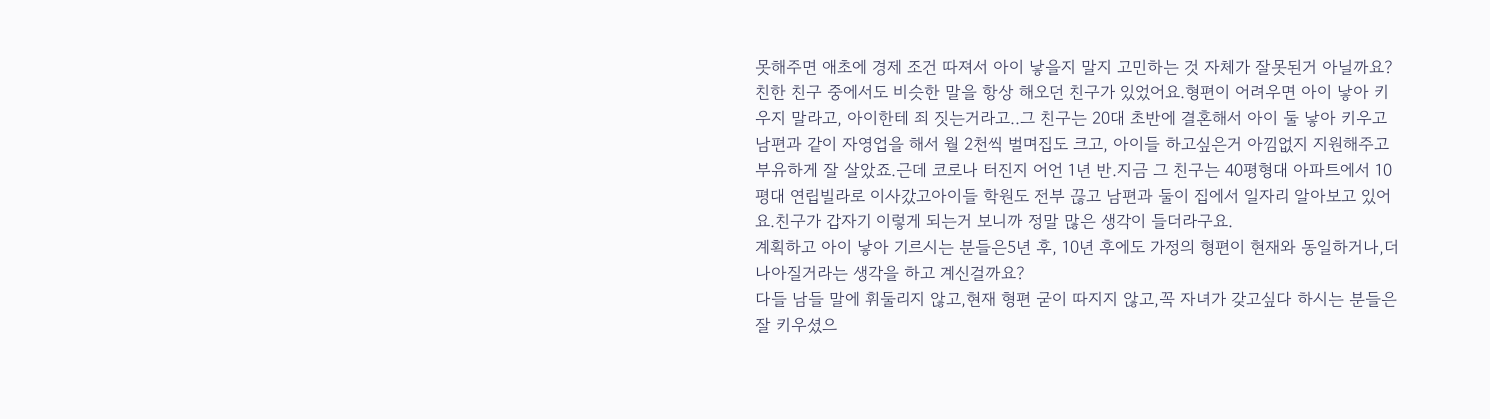못해주면 애초에 경제 조건 따져서 아이 낳을지 말지 고민하는 것 자체가 잘못된거 아닐까요?
친한 친구 중에서도 비슷한 말을 항상 해오던 친구가 있었어요.형편이 어려우면 아이 낳아 키우지 말라고, 아이한테 죄 짓는거라고..그 친구는 20대 초반에 결혼해서 아이 둘 낳아 키우고 남편과 같이 자영업을 해서 월 2천씩 벌며집도 크고, 아이들 하고싶은거 아낌없지 지원해주고 부유하게 잘 살았죠.근데 코로나 터진지 어언 1년 반.지금 그 친구는 40평형대 아파트에서 10평대 연립빌라로 이사갔고아이들 학원도 전부 끊고 남편과 둘이 집에서 일자리 알아보고 있어요.친구가 갑자기 이렇게 되는거 보니까 정말 많은 생각이 들더라구요.
계획하고 아이 낳아 기르시는 분들은5년 후, 10년 후에도 가정의 형편이 현재와 동일하거나,더 나아질거라는 생각을 하고 계신걸까요?
다들 남들 말에 휘둘리지 않고,현재 형편 굳이 따지지 않고,꼭 자녀가 갖고싶다 하시는 분들은 잘 키우셨으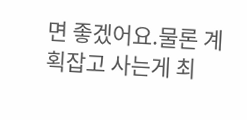면 좋겠어요.물론 계획잡고 사는게 최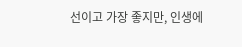선이고 가장 좋지만, 인생에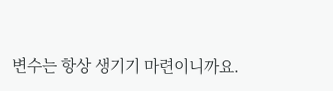변수는 항상 생기기 마련이니까요.